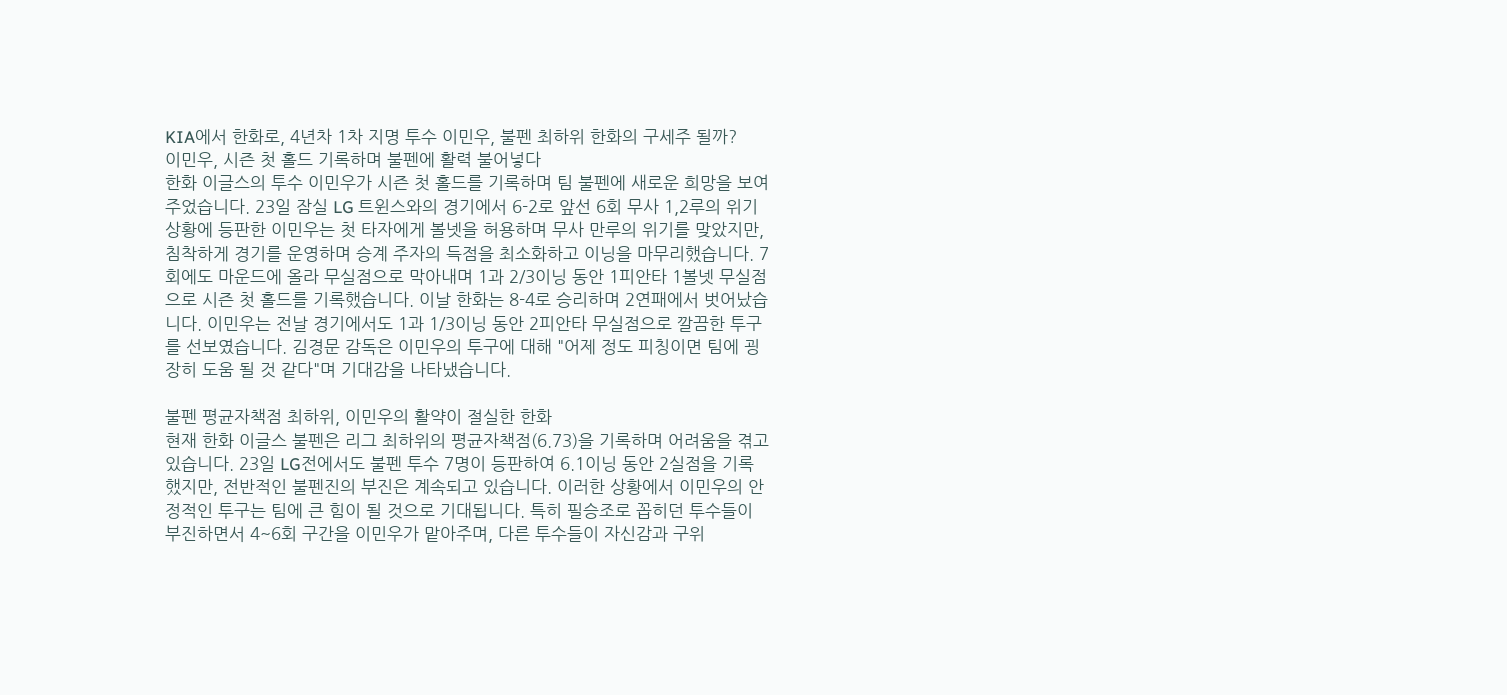KIA에서 한화로, 4년차 1차 지명 투수 이민우, 불펜 최하위 한화의 구세주 될까?
이민우, 시즌 첫 홀드 기록하며 불펜에 활력 불어넣다
한화 이글스의 투수 이민우가 시즌 첫 홀드를 기록하며 팀 불펜에 새로운 희망을 보여주었습니다. 23일 잠실 LG 트윈스와의 경기에서 6-2로 앞선 6회 무사 1,2루의 위기 상황에 등판한 이민우는 첫 타자에게 볼넷을 허용하며 무사 만루의 위기를 맞았지만, 침착하게 경기를 운영하며 승계 주자의 득점을 최소화하고 이닝을 마무리했습니다. 7회에도 마운드에 올라 무실점으로 막아내며 1과 2/3이닝 동안 1피안타 1볼넷 무실점으로 시즌 첫 홀드를 기록했습니다. 이날 한화는 8-4로 승리하며 2연패에서 벗어났습니다. 이민우는 전날 경기에서도 1과 1/3이닝 동안 2피안타 무실점으로 깔끔한 투구를 선보였습니다. 김경문 감독은 이민우의 투구에 대해 "어제 정도 피칭이면 팀에 굉장히 도움 될 것 같다"며 기대감을 나타냈습니다.

불펜 평균자책점 최하위, 이민우의 활약이 절실한 한화
현재 한화 이글스 불펜은 리그 최하위의 평균자책점(6.73)을 기록하며 어려움을 겪고 있습니다. 23일 LG전에서도 불펜 투수 7명이 등판하여 6.1이닝 동안 2실점을 기록했지만, 전반적인 불펜진의 부진은 계속되고 있습니다. 이러한 상황에서 이민우의 안정적인 투구는 팀에 큰 힘이 될 것으로 기대됩니다. 특히 필승조로 꼽히던 투수들이 부진하면서 4~6회 구간을 이민우가 맡아주며, 다른 투수들이 자신감과 구위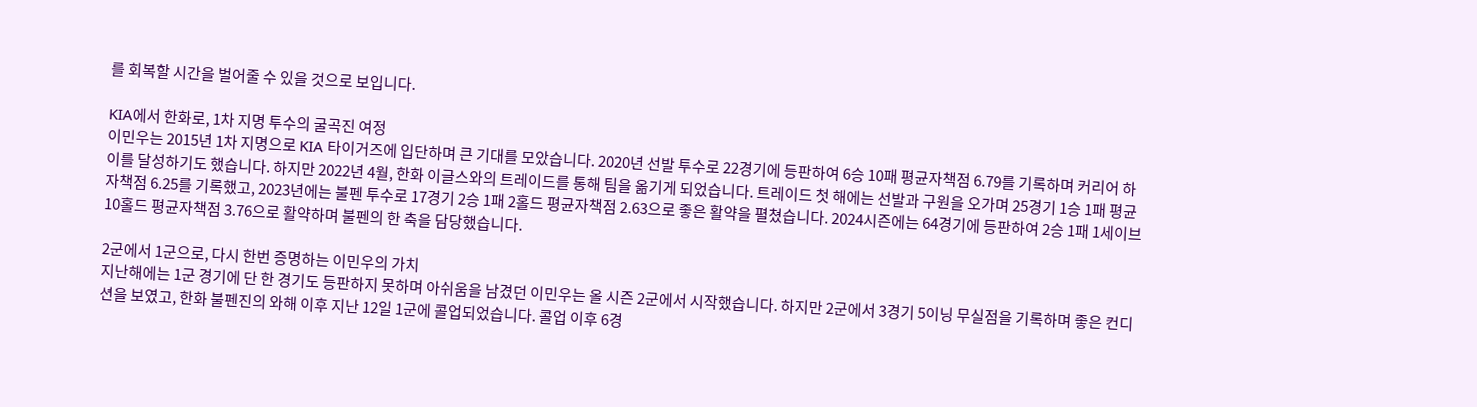를 회복할 시간을 벌어줄 수 있을 것으로 보입니다.

KIA에서 한화로, 1차 지명 투수의 굴곡진 여정
이민우는 2015년 1차 지명으로 KIA 타이거즈에 입단하며 큰 기대를 모았습니다. 2020년 선발 투수로 22경기에 등판하여 6승 10패 평균자책점 6.79를 기록하며 커리어 하이를 달성하기도 했습니다. 하지만 2022년 4월, 한화 이글스와의 트레이드를 통해 팀을 옮기게 되었습니다. 트레이드 첫 해에는 선발과 구원을 오가며 25경기 1승 1패 평균자책점 6.25를 기록했고, 2023년에는 불펜 투수로 17경기 2승 1패 2홀드 평균자책점 2.63으로 좋은 활약을 펼쳤습니다. 2024시즌에는 64경기에 등판하여 2승 1패 1세이브 10홀드 평균자책점 3.76으로 활약하며 불펜의 한 축을 담당했습니다.

2군에서 1군으로, 다시 한번 증명하는 이민우의 가치
지난해에는 1군 경기에 단 한 경기도 등판하지 못하며 아쉬움을 남겼던 이민우는 올 시즌 2군에서 시작했습니다. 하지만 2군에서 3경기 5이닝 무실점을 기록하며 좋은 컨디션을 보였고, 한화 불펜진의 와해 이후 지난 12일 1군에 콜업되었습니다. 콜업 이후 6경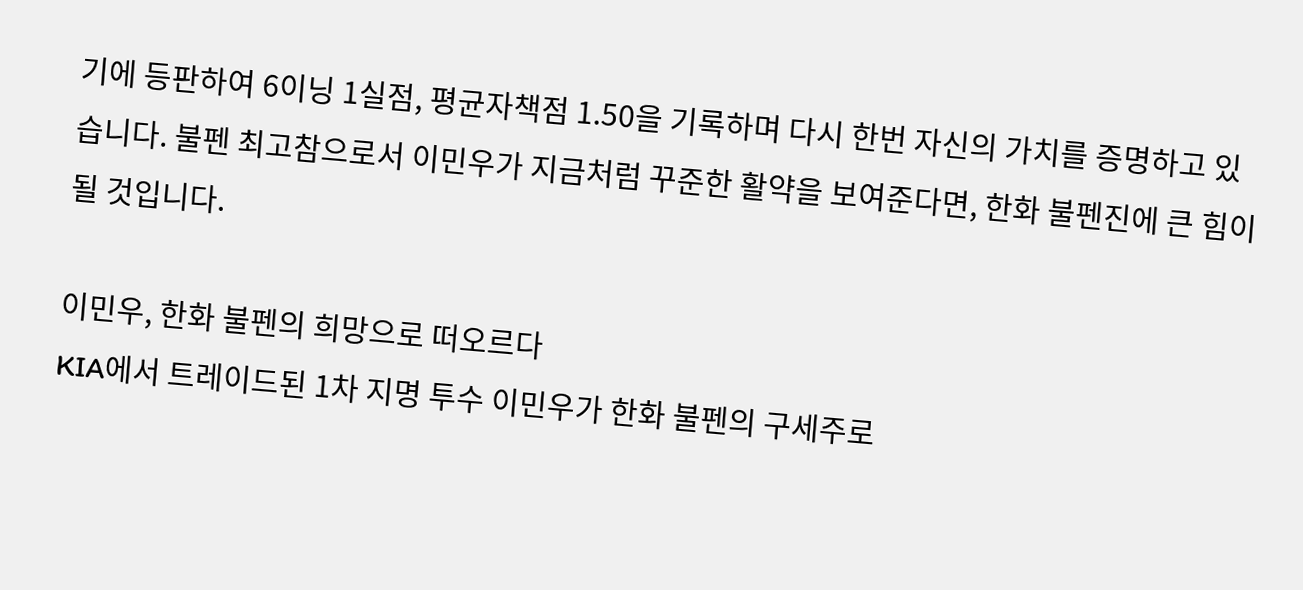기에 등판하여 6이닝 1실점, 평균자책점 1.50을 기록하며 다시 한번 자신의 가치를 증명하고 있습니다. 불펜 최고참으로서 이민우가 지금처럼 꾸준한 활약을 보여준다면, 한화 불펜진에 큰 힘이 될 것입니다.

이민우, 한화 불펜의 희망으로 떠오르다
KIA에서 트레이드된 1차 지명 투수 이민우가 한화 불펜의 구세주로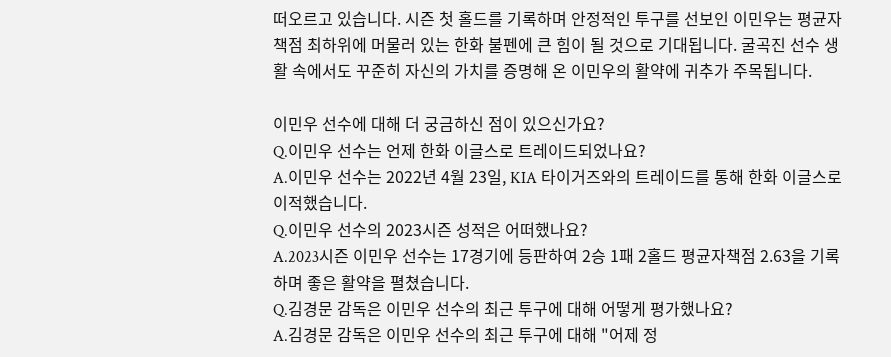떠오르고 있습니다. 시즌 첫 홀드를 기록하며 안정적인 투구를 선보인 이민우는 평균자책점 최하위에 머물러 있는 한화 불펜에 큰 힘이 될 것으로 기대됩니다. 굴곡진 선수 생활 속에서도 꾸준히 자신의 가치를 증명해 온 이민우의 활약에 귀추가 주목됩니다.

이민우 선수에 대해 더 궁금하신 점이 있으신가요?
Q.이민우 선수는 언제 한화 이글스로 트레이드되었나요?
A.이민우 선수는 2022년 4월 23일, KIA 타이거즈와의 트레이드를 통해 한화 이글스로 이적했습니다.
Q.이민우 선수의 2023시즌 성적은 어떠했나요?
A.2023시즌 이민우 선수는 17경기에 등판하여 2승 1패 2홀드 평균자책점 2.63을 기록하며 좋은 활약을 펼쳤습니다.
Q.김경문 감독은 이민우 선수의 최근 투구에 대해 어떻게 평가했나요?
A.김경문 감독은 이민우 선수의 최근 투구에 대해 "어제 정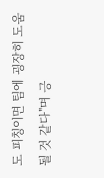도 피칭이면 팀에 굉장히 도움 될 것 같다"며 긍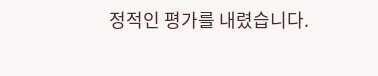정적인 평가를 내렸습니다.